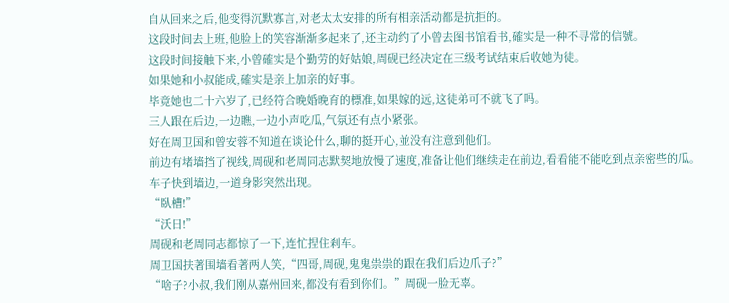自从回来之后,他变得沉默寡言,对老太太安排的所有相亲活动都是抗拒的。
这段时间去上班,他脸上的笑容渐渐多起来了,还主动约了小曾去图书馆看书,確实是一种不寻常的信號。
这段时间接触下来,小曾確实是个勤劳的好姑娘,周砚已经决定在三级考试结束后收她为徒。
如果她和小叔能成,確实是亲上加亲的好事。
毕竟她也二十六岁了,已经符合晚婚晚育的標准,如果嫁的远,这徒弟可不就飞了吗。
三人跟在后边,一边瞧,一边小声吃瓜,气氛还有点小紧张。
好在周卫国和曾安蓉不知道在谈论什么,聊的挺开心,並没有注意到他们。
前边有堵墙挡了视线,周砚和老周同志默契地放慢了速度,准备让他们继续走在前边,看看能不能吃到点亲密些的瓜。
车子快到墙边,一道身影突然出现。
“臥槽!”
“沃日!”
周砚和老周同志都惊了一下,连忙捏住剎车。
周卫国扶著围墙看著两人笑,“四哥,周砚,鬼鬼祟祟的跟在我们后边爪子?”
“啥子?小叔,我们刚从嘉州回来,都没有看到你们。”周砚一脸无辜。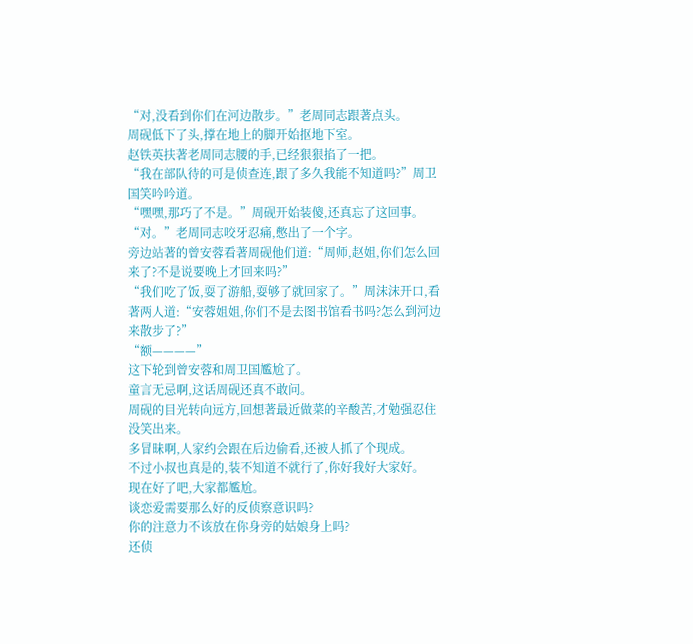“对,没看到你们在河边散步。”老周同志跟著点头。
周砚低下了头,撑在地上的脚开始抠地下室。
赵铁英扶著老周同志腰的手,已经狠狠掐了一把。
“我在部队待的可是侦查连,跟了多久我能不知道吗?”周卫国笑吟吟道。
“嘿嘿,那巧了不是。”周砚开始装傻,还真忘了这回事。
“对。”老周同志咬牙忍痛,憋出了一个字。
旁边站著的曾安蓉看著周砚他们道:“周师,赵姐,你们怎么回来了?不是说要晚上才回来吗?”
“我们吃了饭,耍了游船,耍够了就回家了。”周沫沫开口,看著两人道:“安蓉姐姐,你们不是去图书馆看书吗?怎么到河边来散步了?”
“额————”
这下轮到曾安蓉和周卫国尷尬了。
童言无忌啊,这话周砚还真不敢问。
周砚的目光转向远方,回想著最近做菜的辛酸苦,才勉强忍住没笑出来。
多冒昧啊,人家约会跟在后边偷看,还被人抓了个现成。
不过小叔也真是的,装不知道不就行了,你好我好大家好。
现在好了吧,大家都尷尬。
谈恋爱需要那么好的反侦察意识吗?
你的注意力不该放在你身旁的姑娘身上吗?
还侦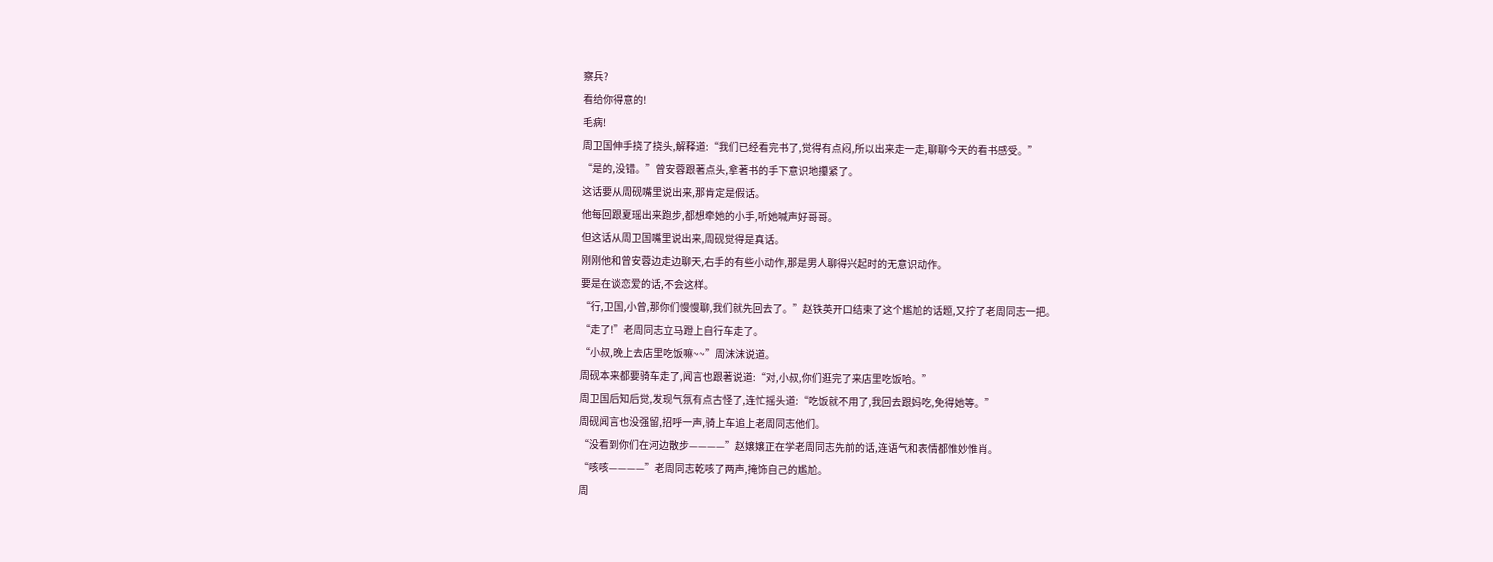察兵?
看给你得意的!
毛病!
周卫国伸手挠了挠头,解释道:“我们已经看完书了,觉得有点闷,所以出来走一走,聊聊今天的看书感受。”
“是的,没错。”曾安蓉跟著点头,拿著书的手下意识地攥紧了。
这话要从周砚嘴里说出来,那肯定是假话。
他每回跟夏瑶出来跑步,都想牵她的小手,听她喊声好哥哥。
但这话从周卫国嘴里说出来,周砚觉得是真话。
刚刚他和曾安蓉边走边聊天,右手的有些小动作,那是男人聊得兴起时的无意识动作。
要是在谈恋爱的话,不会这样。
“行,卫国,小曾,那你们慢慢聊,我们就先回去了。”赵铁英开口结束了这个尷尬的话题,又拧了老周同志一把。
“走了!”老周同志立马蹬上自行车走了。
“小叔,晚上去店里吃饭嘛~~”周沫沫说道。
周砚本来都要骑车走了,闻言也跟著说道:“对,小叔,你们逛完了来店里吃饭哈。”
周卫国后知后觉,发现气氛有点古怪了,连忙摇头道:“吃饭就不用了,我回去跟妈吃,免得她等。”
周砚闻言也没强留,招呼一声,骑上车追上老周同志他们。
“没看到你们在河边散步————”赵嬢嬢正在学老周同志先前的话,连语气和表情都惟妙惟肖。
“咳咳————”老周同志乾咳了两声,掩饰自己的尷尬。
周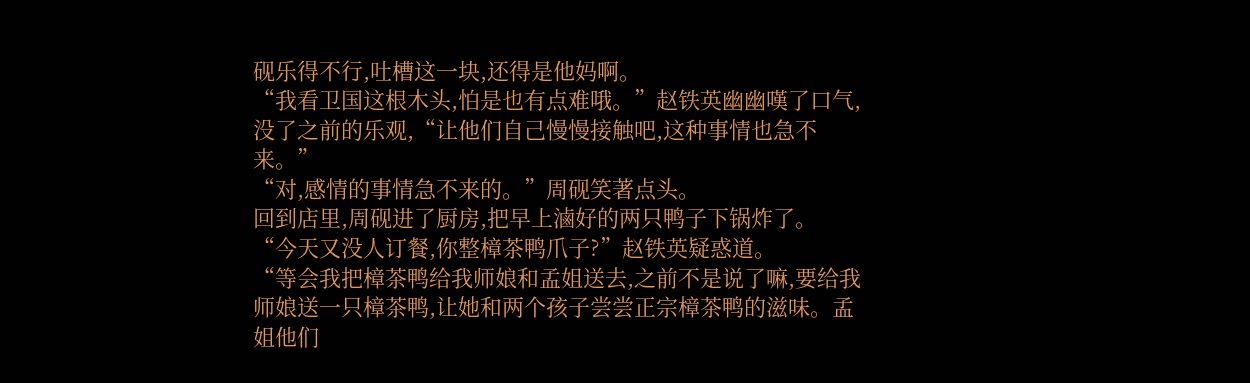砚乐得不行,吐槽这一块,还得是他妈啊。
“我看卫国这根木头,怕是也有点难哦。”赵铁英幽幽嘆了口气,没了之前的乐观,“让他们自己慢慢接触吧,这种事情也急不来。”
“对,感情的事情急不来的。”周砚笑著点头。
回到店里,周砚进了厨房,把早上滷好的两只鸭子下锅炸了。
“今天又没人订餐,你整樟茶鸭爪子?”赵铁英疑惑道。
“等会我把樟茶鸭给我师娘和孟姐送去,之前不是说了嘛,要给我师娘送一只樟茶鸭,让她和两个孩子尝尝正宗樟茶鸭的滋味。孟姐他们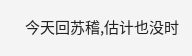今天回苏稽,估计也没时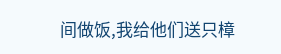间做饭,我给他们送只樟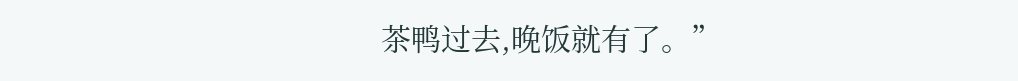茶鸭过去,晚饭就有了。”